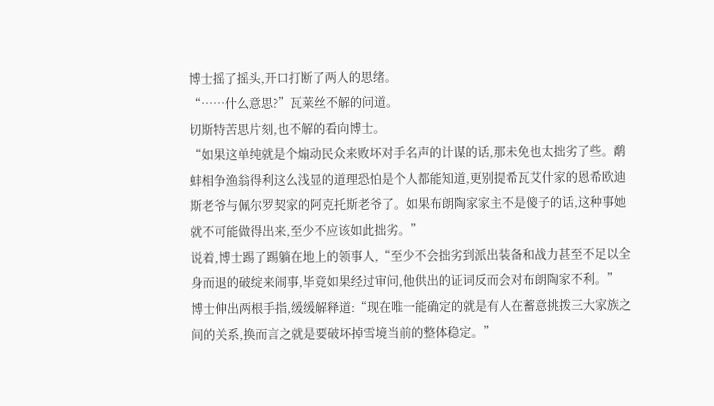博士摇了摇头,开口打断了两人的思绪。
“……什么意思?”瓦莱丝不解的问道。
切斯特苦思片刻,也不解的看向博士。
“如果这单纯就是个煽动民众来败坏对手名声的计谋的话,那未免也太拙劣了些。鹬蚌相争渔翁得利这么浅显的道理恐怕是个人都能知道,更别提希瓦艾什家的恩希欧迪斯老爷与佩尔罗契家的阿克托斯老爷了。如果布朗陶家家主不是傻子的话,这种事她就不可能做得出来,至少不应该如此拙劣。”
说着,博士踢了踢躺在地上的领事人,“至少不会拙劣到派出装备和战力甚至不足以全身而退的破绽来闹事,毕竟如果经过审问,他供出的证词反而会对布朗陶家不利。”
博士伸出两根手指,缓缓解释道:“现在唯一能确定的就是有人在蓄意挑拨三大家族之间的关系,换而言之就是要破坏掉雪境当前的整体稳定。”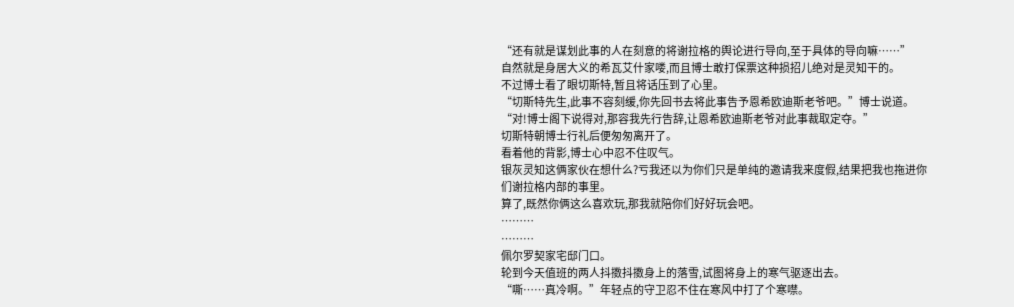“还有就是谋划此事的人在刻意的将谢拉格的舆论进行导向,至于具体的导向嘛……”
自然就是身居大义的希瓦艾什家喽,而且博士敢打保票这种损招儿绝对是灵知干的。
不过博士看了眼切斯特,暂且将话压到了心里。
“切斯特先生,此事不容刻缓,你先回书去将此事告予恩希欧迪斯老爷吧。”博士说道。
“对!博士阁下说得对,那容我先行告辞,让恩希欧迪斯老爷对此事裁取定夺。”
切斯特朝博士行礼后便匆匆离开了。
看着他的背影,博士心中忍不住叹气。
银灰灵知这俩家伙在想什么?亏我还以为你们只是单纯的邀请我来度假,结果把我也拖进你们谢拉格内部的事里。
算了,既然你俩这么喜欢玩,那我就陪你们好好玩会吧。
………
………
佩尔罗契家宅邸门口。
轮到今天值班的两人抖擞抖擞身上的落雪,试图将身上的寒气驱逐出去。
“嘶……真冷啊。”年轻点的守卫忍不住在寒风中打了个寒噤。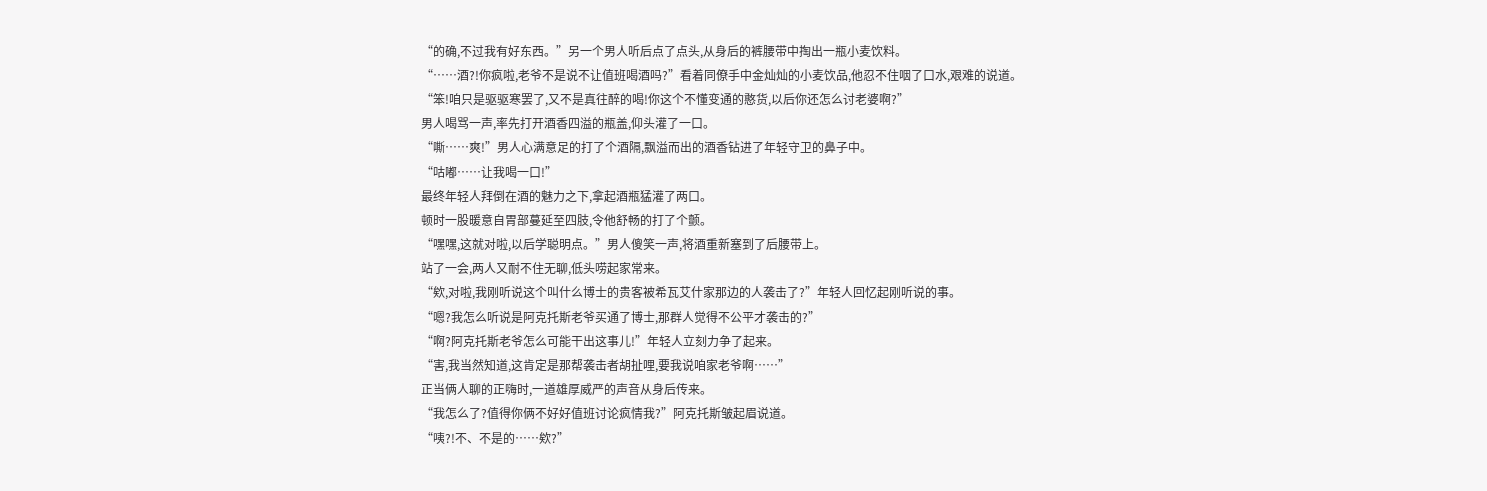“的确,不过我有好东西。”另一个男人听后点了点头,从身后的裤腰带中掏出一瓶小麦饮料。
“……酒?!你疯啦,老爷不是说不让值班喝酒吗?”看着同僚手中金灿灿的小麦饮品,他忍不住咽了口水,艰难的说道。
“笨!咱只是驱驱寒罢了,又不是真往醉的喝!你这个不懂变通的憨货,以后你还怎么讨老婆啊?”
男人喝骂一声,率先打开酒香四溢的瓶盖,仰头灌了一口。
“嘶……爽!”男人心满意足的打了个酒隔,飘溢而出的酒香钻进了年轻守卫的鼻子中。
“咕嘟……让我喝一口!”
最终年轻人拜倒在酒的魅力之下,拿起酒瓶猛灌了两口。
顿时一股暖意自胃部蔓延至四肢,令他舒畅的打了个颤。
“嘿嘿,这就对啦,以后学聪明点。”男人傻笑一声,将酒重新塞到了后腰带上。
站了一会,两人又耐不住无聊,低头唠起家常来。
“欸,对啦,我刚听说这个叫什么博士的贵客被希瓦艾什家那边的人袭击了?”年轻人回忆起刚听说的事。
“嗯?我怎么听说是阿克托斯老爷买通了博士,那群人觉得不公平才袭击的?”
“啊?阿克托斯老爷怎么可能干出这事儿!”年轻人立刻力争了起来。
“害,我当然知道,这肯定是那帮袭击者胡扯哩,要我说咱家老爷啊……”
正当俩人聊的正嗨时,一道雄厚威严的声音从身后传来。
“我怎么了?值得你俩不好好值班讨论疯情我?”阿克托斯皱起眉说道。
“咦?!不、不是的……欸?”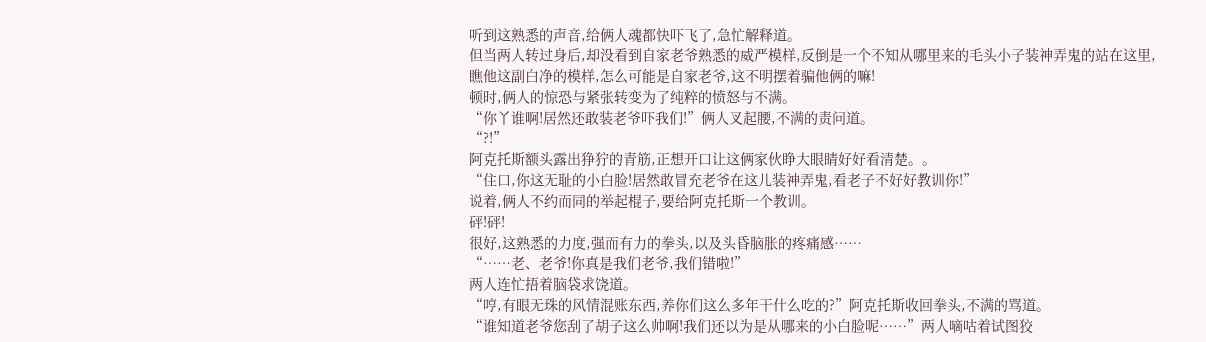听到这熟悉的声音,给俩人魂都快吓飞了,急忙解释道。
但当两人转过身后,却没看到自家老爷熟悉的威严模样,反倒是一个不知从哪里来的毛头小子装神弄鬼的站在这里,
瞧他这副白净的模样,怎么可能是自家老爷,这不明摆着骗他俩的嘛!
顿时,俩人的惊恐与紧张转变为了纯粹的愤怒与不满。
“你丫谁啊!居然还敢装老爷吓我们!”俩人叉起腰,不满的责问道。
“?!”
阿克托斯额头露出狰狞的青筋,正想开口让这俩家伙睁大眼睛好好看清楚。。
“住口,你这无耻的小白脸!居然敢冒充老爷在这儿装神弄鬼,看老子不好好教训你!”
说着,俩人不约而同的举起棍子,要给阿克托斯一个教训。
砰!砰!
很好,这熟悉的力度,强而有力的拳头,以及头昏脑胀的疼痛感……
“……老、老爷!你真是我们老爷,我们错啦!”
两人连忙捂着脑袋求饶道。
“哼,有眼无珠的风情混账东西,养你们这么多年干什么吃的?”阿克托斯收回拳头,不满的骂道。
“谁知道老爷您刮了胡子这么帅啊!我们还以为是从哪来的小白脸呢……”两人嘀咕着试图狡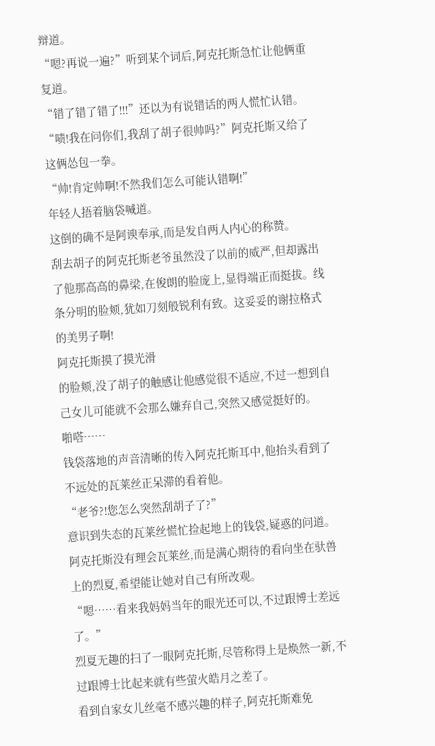辩道。
“嗯?再说一遍?”听到某个词后,阿克托斯急忙让他俩重复道。
“错了错了错了!!!”还以为有说错话的两人慌忙认错。
“啧!我在问你们,我刮了胡子很帅吗?”阿克托斯又给了这俩怂包一拳。
“帅!肯定帅啊!不然我们怎么可能认错啊!”
年轻人捂着脑袋喊道。
这倒的确不是阿谀奉承,而是发自两人内心的称赞。
刮去胡子的阿克托斯老爷虽然没了以前的威严,但却露出了他那高高的鼻梁,在俊朗的脸庞上,显得端正而挺拔。线条分明的脸颊,犹如刀刻般锐利有致。这妥妥的谢拉格式的美男子啊!
阿克托斯摸了摸光滑
的脸颊,没了胡子的触感让他感觉很不适应,不过一想到自己女儿可能就不会那么嫌弃自己,突然又感觉挺好的。
啪嗒……
钱袋落地的声音清晰的传入阿克托斯耳中,他抬头看到了不远处的瓦莱丝正呆滞的看着他。
“老爷?!您怎么突然刮胡子了?”
意识到失态的瓦莱丝慌忙捡起地上的钱袋,疑惑的问道。
阿克托斯没有理会瓦莱丝,而是满心期待的看向坐在驮兽上的烈夏,希望能让她对自己有所改观。
“嗯……看来我妈妈当年的眼光还可以,不过跟博士差远了。”
烈夏无趣的扫了一眼阿克托斯,尽管称得上是焕然一新,不过跟博士比起来就有些萤火皓月之差了。
看到自家女儿丝毫不感兴趣的样子,阿克托斯难免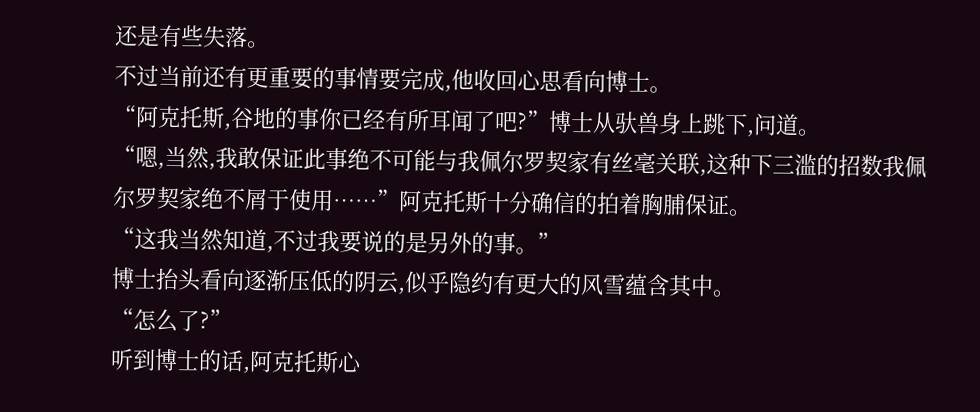还是有些失落。
不过当前还有更重要的事情要完成,他收回心思看向博士。
“阿克托斯,谷地的事你已经有所耳闻了吧?”博士从驮兽身上跳下,问道。
“嗯,当然,我敢保证此事绝不可能与我佩尔罗契家有丝毫关联,这种下三滥的招数我佩尔罗契家绝不屑于使用……”阿克托斯十分确信的拍着胸脯保证。
“这我当然知道,不过我要说的是另外的事。”
博士抬头看向逐渐压低的阴云,似乎隐约有更大的风雪蕴含其中。
“怎么了?”
听到博士的话,阿克托斯心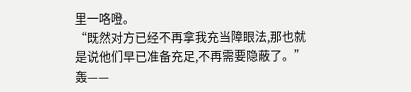里一咯噔。
“既然对方已经不再拿我充当障眼法,那也就是说他们早已准备充足,不再需要隐蔽了。”
轰——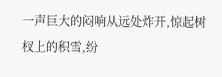一声巨大的闷响从远处炸开,惊起树杈上的积雪,纷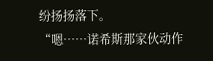纷扬扬落下。
“嗯……诺希斯那家伙动作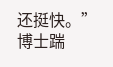还挺快。”
博士踹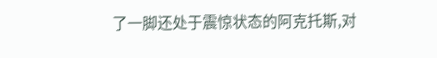了一脚还处于震惊状态的阿克托斯,对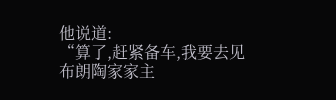他说道:
“算了,赶紧备车,我要去见布朗陶家家主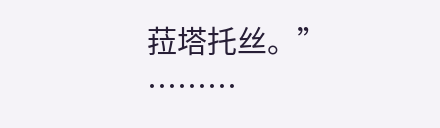菈塔托丝。”
………